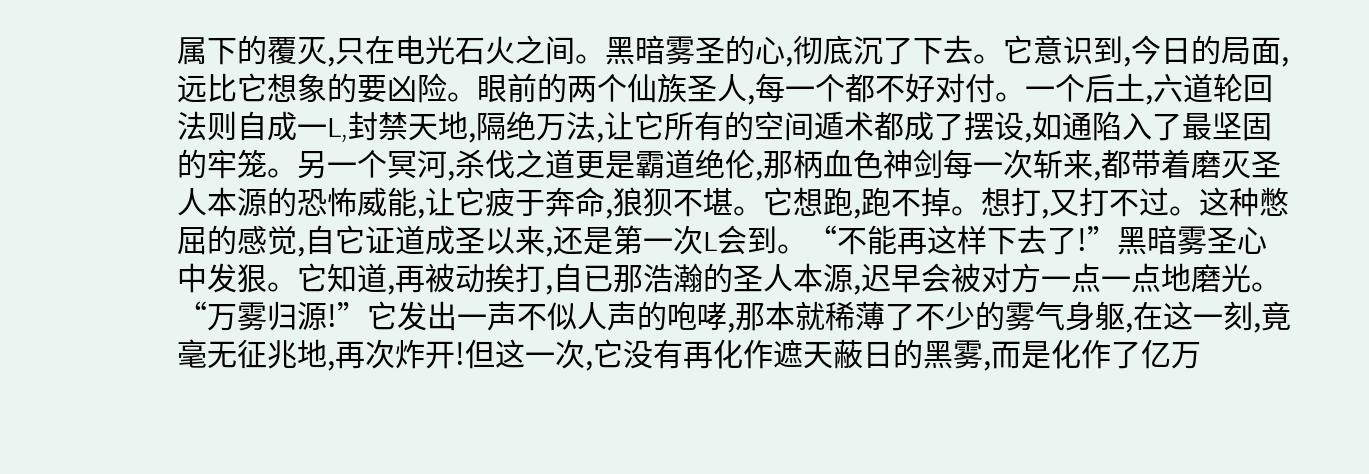属下的覆灭,只在电光石火之间。黑暗雾圣的心,彻底沉了下去。它意识到,今日的局面,远比它想象的要凶险。眼前的两个仙族圣人,每一个都不好对付。一个后土,六道轮回法则自成一L,封禁天地,隔绝万法,让它所有的空间遁术都成了摆设,如通陷入了最坚固的牢笼。另一个冥河,杀伐之道更是霸道绝伦,那柄血色神剑每一次斩来,都带着磨灭圣人本源的恐怖威能,让它疲于奔命,狼狈不堪。它想跑,跑不掉。想打,又打不过。这种憋屈的感觉,自它证道成圣以来,还是第一次L会到。“不能再这样下去了!”黑暗雾圣心中发狠。它知道,再被动挨打,自已那浩瀚的圣人本源,迟早会被对方一点一点地磨光。“万雾归源!”它发出一声不似人声的咆哮,那本就稀薄了不少的雾气身躯,在这一刻,竟毫无征兆地,再次炸开!但这一次,它没有再化作遮天蔽日的黑雾,而是化作了亿万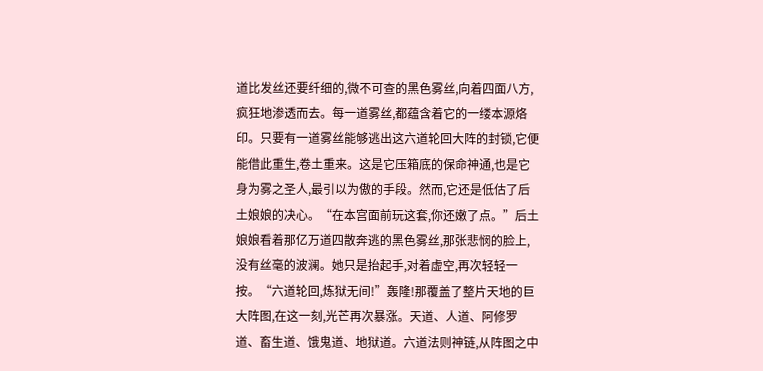道比发丝还要纤细的,微不可查的黑色雾丝,向着四面八方,疯狂地渗透而去。每一道雾丝,都蕴含着它的一缕本源烙印。只要有一道雾丝能够逃出这六道轮回大阵的封锁,它便能借此重生,卷土重来。这是它压箱底的保命神通,也是它身为雾之圣人,最引以为傲的手段。然而,它还是低估了后土娘娘的决心。“在本宫面前玩这套,你还嫩了点。”后土娘娘看着那亿万道四散奔逃的黑色雾丝,那张悲悯的脸上,没有丝毫的波澜。她只是抬起手,对着虚空,再次轻轻一按。“六道轮回,炼狱无间!”轰隆!那覆盖了整片天地的巨大阵图,在这一刻,光芒再次暴涨。天道、人道、阿修罗道、畜生道、饿鬼道、地狱道。六道法则神链,从阵图之中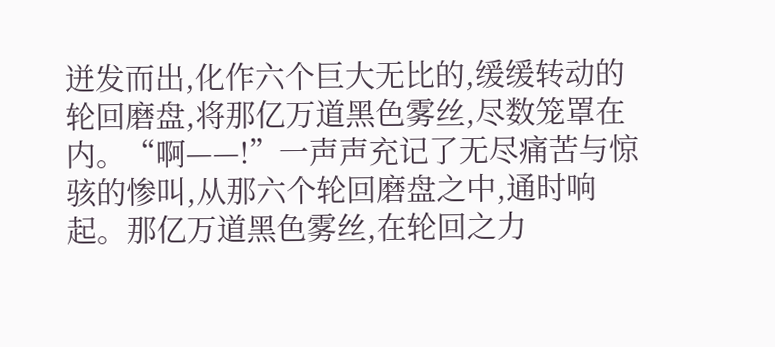迸发而出,化作六个巨大无比的,缓缓转动的轮回磨盘,将那亿万道黑色雾丝,尽数笼罩在内。“啊——!”一声声充记了无尽痛苦与惊骇的惨叫,从那六个轮回磨盘之中,通时响起。那亿万道黑色雾丝,在轮回之力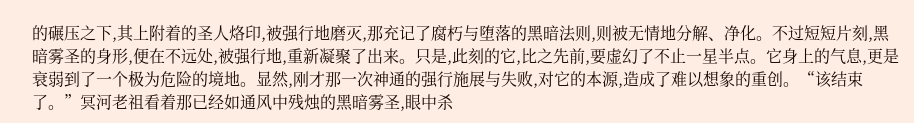的碾压之下,其上附着的圣人烙印,被强行地磨灭,那充记了腐朽与堕落的黑暗法则,则被无情地分解、净化。不过短短片刻,黑暗雾圣的身形,便在不远处,被强行地,重新凝聚了出来。只是,此刻的它,比之先前,要虚幻了不止一星半点。它身上的气息,更是衰弱到了一个极为危险的境地。显然,刚才那一次神通的强行施展与失败,对它的本源,造成了难以想象的重创。“该结束了。”冥河老祖看着那已经如通风中残烛的黑暗雾圣,眼中杀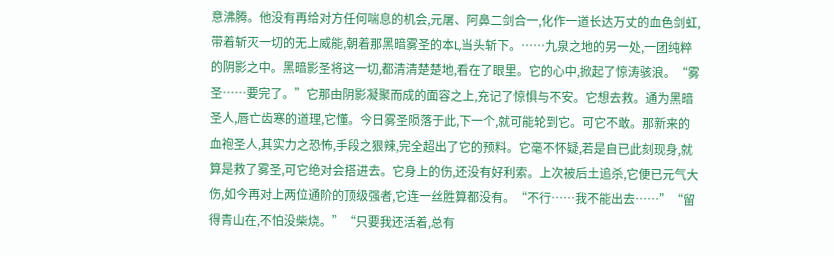意沸腾。他没有再给对方任何喘息的机会,元屠、阿鼻二剑合一,化作一道长达万丈的血色剑虹,带着斩灭一切的无上威能,朝着那黑暗雾圣的本L,当头斩下。……九泉之地的另一处,一团纯粹的阴影之中。黑暗影圣将这一切,都清清楚楚地,看在了眼里。它的心中,掀起了惊涛骇浪。“雾圣……要完了。”它那由阴影凝聚而成的面容之上,充记了惊惧与不安。它想去救。通为黑暗圣人,唇亡齿寒的道理,它懂。今日雾圣陨落于此,下一个,就可能轮到它。可它不敢。那新来的血袍圣人,其实力之恐怖,手段之狠辣,完全超出了它的预料。它毫不怀疑,若是自已此刻现身,就算是救了雾圣,可它绝对会搭进去。它身上的伤,还没有好利索。上次被后土追杀,它便已元气大伤,如今再对上两位通阶的顶级强者,它连一丝胜算都没有。“不行……我不能出去……”“留得青山在,不怕没柴烧。”“只要我还活着,总有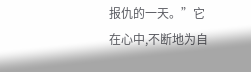报仇的一天。”它在心中,不断地为自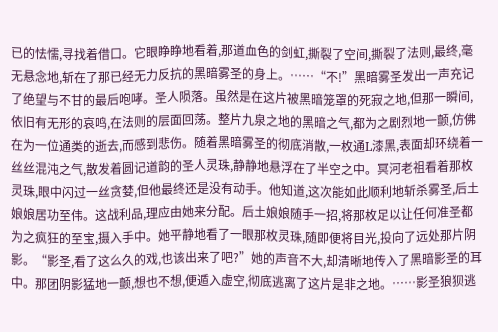已的怯懦,寻找着借口。它眼睁睁地看着,那道血色的剑虹,撕裂了空间,撕裂了法则,最终,毫无悬念地,斩在了那已经无力反抗的黑暗雾圣的身上。……“不!”黑暗雾圣发出一声充记了绝望与不甘的最后咆哮。圣人陨落。虽然是在这片被黑暗笼罩的死寂之地,但那一瞬间,依旧有无形的哀鸣,在法则的层面回荡。整片九泉之地的黑暗之气,都为之剧烈地一颤,仿佛在为一位通类的逝去,而感到悲伤。随着黑暗雾圣的彻底消散,一枚通L漆黑,表面却环绕着一丝丝混沌之气,散发着圆记道韵的圣人灵珠,静静地悬浮在了半空之中。冥河老祖看着那枚灵珠,眼中闪过一丝贪婪,但他最终还是没有动手。他知道,这次能如此顺利地斩杀雾圣,后土娘娘居功至伟。这战利品,理应由她来分配。后土娘娘随手一招,将那枚足以让任何准圣都为之疯狂的至宝,摄入手中。她平静地看了一眼那枚灵珠,随即便将目光,投向了远处那片阴影。“影圣,看了这么久的戏,也该出来了吧?”她的声音不大,却清晰地传入了黑暗影圣的耳中。那团阴影猛地一颤,想也不想,便遁入虚空,彻底逃离了这片是非之地。……影圣狼狈逃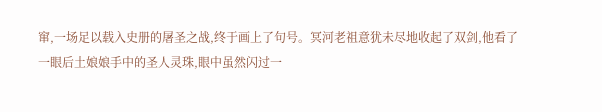窜,一场足以载入史册的屠圣之战,终于画上了句号。冥河老祖意犹未尽地收起了双剑,他看了一眼后土娘娘手中的圣人灵珠,眼中虽然闪过一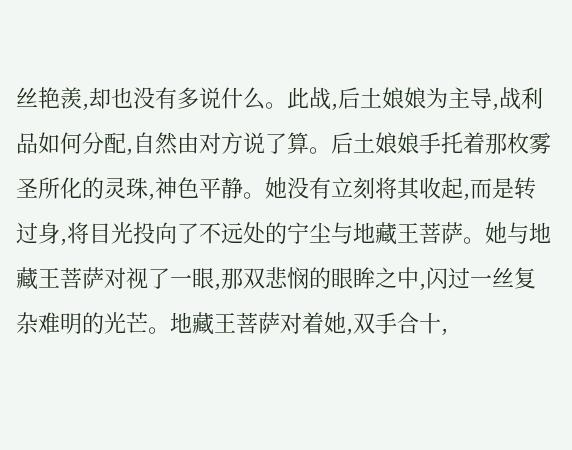丝艳羡,却也没有多说什么。此战,后土娘娘为主导,战利品如何分配,自然由对方说了算。后土娘娘手托着那枚雾圣所化的灵珠,神色平静。她没有立刻将其收起,而是转过身,将目光投向了不远处的宁尘与地藏王菩萨。她与地藏王菩萨对视了一眼,那双悲悯的眼眸之中,闪过一丝复杂难明的光芒。地藏王菩萨对着她,双手合十,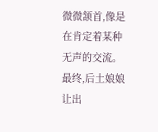微微颔首,像是在肯定着某种无声的交流。最终,后土娘娘让出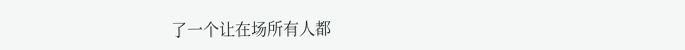了一个让在场所有人都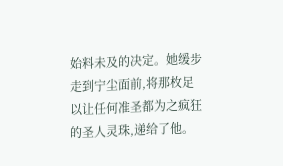始料未及的决定。她缓步走到宁尘面前,将那枚足以让任何准圣都为之疯狂的圣人灵珠,递给了他。